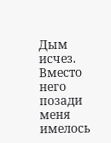Дым исчез. Вместо него позади меня имелось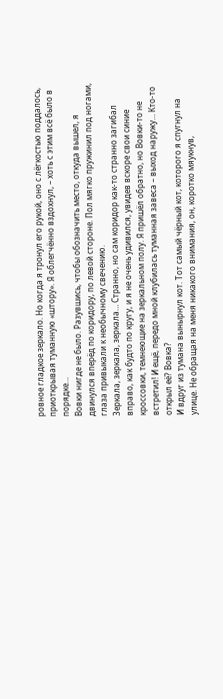ровное гладкое зеркало. Но когда я тронул его рукой, оно с лёгкостью поддалось, приоткрывая туманную «штору». Я облегчённо вздохнул, – хоть с этим всё было в порядке…
Вовки нигде не было. Разувшись, чтобы обозначить место, откуда вышел, я двинулся вперёд по коридору, по левой стороне. Пол мягко пружинил под ногами, глаза привыкали к необычному свечению.
Зеркала, зеркала, зеркала… Странно, но сам коридор как-то странно загибал вправо, как будто по кругу, и я не очень удивился, увидев вскоре свои синие кроссовки, темнеющие на зеркальном полу. Я пришёл обратно, но Вовки-то не встретил! И ещё, передо мной клубилась туманная завеса – выход наружу… Кто-то открыл её? Вовка?
И вдруг из тумана вынырнул кот. Тот самый чёрный кот, которого я спугнул на улице. Не обращая на меня никакого внимания, он, коротко мяукнув,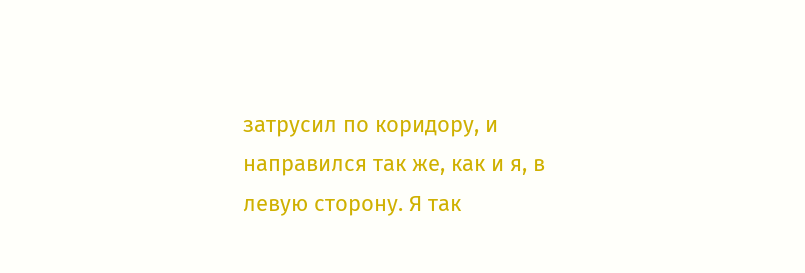затрусил по коридору, и направился так же, как и я, в левую сторону. Я так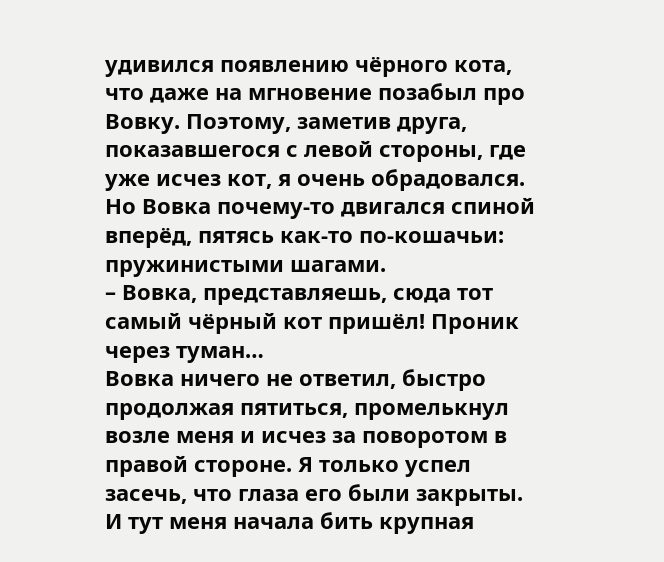удивился появлению чёрного кота, что даже на мгновение позабыл про Вовку. Поэтому, заметив друга, показавшегося с левой стороны, где уже исчез кот, я очень обрадовался.
Но Вовка почему-то двигался спиной вперёд, пятясь как-то по-кошачьи: пружинистыми шагами.
– Вовка, представляешь, сюда тот самый чёрный кот пришёл! Проник через туман…
Вовка ничего не ответил, быстро продолжая пятиться, промелькнул возле меня и исчез за поворотом в правой стороне. Я только успел засечь, что глаза его были закрыты.
И тут меня начала бить крупная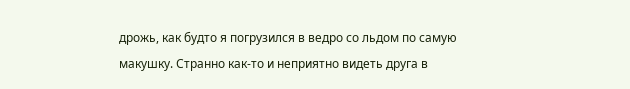дрожь, как будто я погрузился в ведро со льдом по самую макушку. Странно как-то и неприятно видеть друга в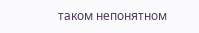таком непонятном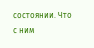состоянии. Что с ним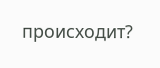происходит?